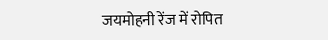जयमोहनी रेंज में रोपित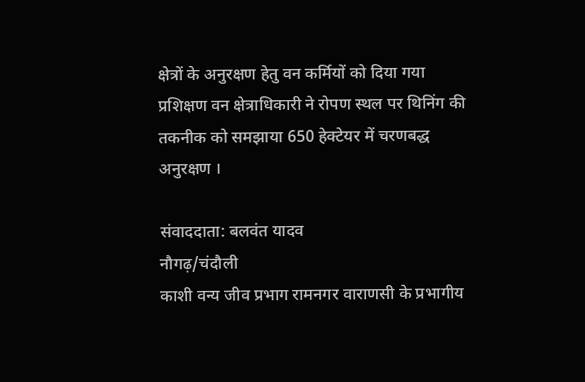क्षेत्रों के अनुरक्षण हेतु वन कर्मियों को दिया गया प्रशिक्षण वन क्षेत्राधिकारी ने रोपण स्थल पर थिनिंग की तकनीक को समझाया 650 हेक्टेयर में चरणबद्ध अनुरक्षण ।

संवाददाता: बलवंत यादव
नौगढ़/चंदौली
काशी वन्य जीव प्रभाग रामनगर वाराणसी के प्रभागीय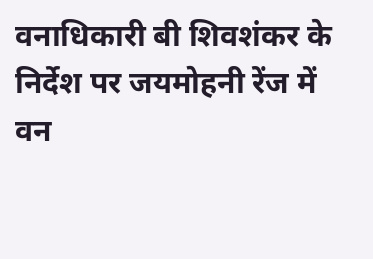वनाधिकारी बी शिवशंकर के निर्देश पर जयमोहनी रेंज में वन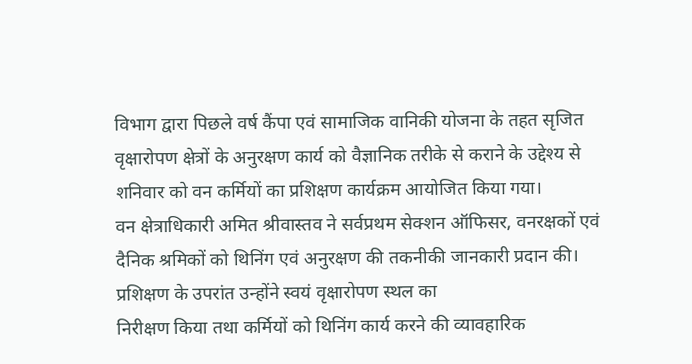विभाग द्वारा पिछले वर्ष कैंपा एवं सामाजिक वानिकी योजना के तहत सृजित वृक्षारोपण क्षेत्रों के अनुरक्षण कार्य को वैज्ञानिक तरीके से कराने के उद्देश्य से शनिवार को वन कर्मियों का प्रशिक्षण कार्यक्रम आयोजित किया गया।
वन क्षेत्राधिकारी अमित श्रीवास्तव ने सर्वप्रथम सेक्शन ऑफिसर, वनरक्षकों एवं दैनिक श्रमिकों को थिनिंग एवं अनुरक्षण की तकनीकी जानकारी प्रदान की। प्रशिक्षण के उपरांत उन्होंने स्वयं वृक्षारोपण स्थल का
निरीक्षण किया तथा कर्मियों को थिनिंग कार्य करने की व्यावहारिक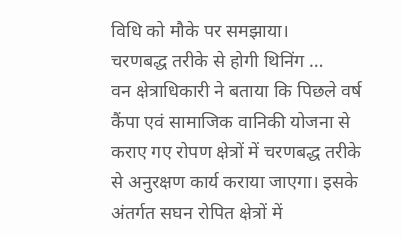विधि को मौके पर समझाया।
चरणबद्ध तरीके से होगी थिनिंग …
वन क्षेत्राधिकारी ने बताया कि पिछले वर्ष कैंपा एवं सामाजिक वानिकी योजना से कराए गए रोपण क्षेत्रों में चरणबद्ध तरीके से अनुरक्षण कार्य कराया जाएगा। इसके अंतर्गत सघन रोपित क्षेत्रों में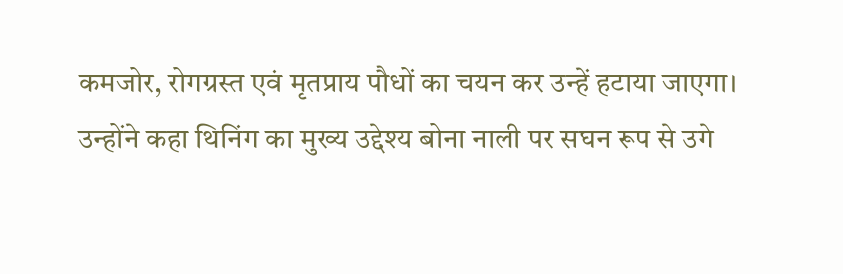कमजोर, रोगग्रस्त एवं मृतप्राय पौधों का चयन कर उन्हें हटाया जाएगा।
उन्होंने कहा थिनिंग का मुख्य उद्देश्य बोना नाली पर सघन रूप से उगे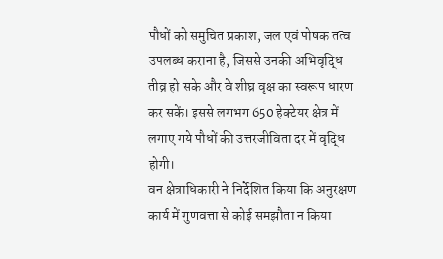पौधों को समुचित प्रकाश, जल एवं पोषक तत्व उपलब्ध कराना है, जिससे उनकी अभिवृद्धि तीव्र हो सके और वे शीघ्र वृक्ष का स्वरूप धारण कर सकें। इससे लगभग 650 हेक्टेयर क्षेत्र में लगाए गये पौधों की उत्तरजीविता दर में वृद्धि होगी।
वन क्षेत्राधिकारी ने निर्देशित किया कि अनुरक्षण कार्य में गुणवत्ता से कोई समझौता न किया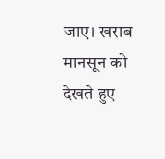जाए। खराब मानसून को देखते हुए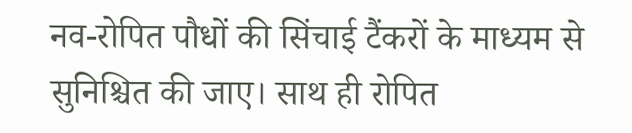नव-रोपित पौधों की सिंचाई टैंकरों के माध्यम से सुनिश्चित की जाए। साथ ही रोपित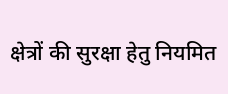क्षेत्रों की सुरक्षा हेतु नियमित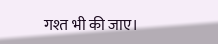गश्त भी की जाए।